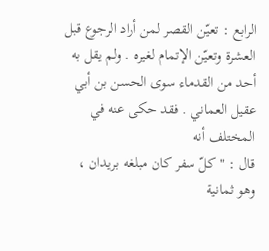الرابع : تعيّن القصر لمن أراد الرجوع قبل العشرة وتعيّن الإتمام لغيره . ولم يقل به
أحد من القدماء سوى الحسن بن أبي عقيل العماني . فقد حكى عنه في المختلف أنه
قال : " كلّ سفر كان مبلغه بريدان ، وهو ثمانية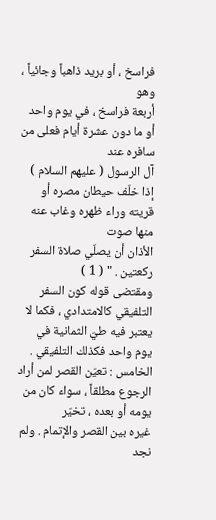فراسخ ، أو بريد ذاهباً وجائياً ، وهو
أربعة فراسخ ، في يوم واحد أو ما دون عشرة أيام فعلى من سافره عند
آل الرسول ( عليهم السلام ) إذا خلّف حيطان مصره أو قريته وراء ظهره وغاب عنه منها صوت
الأذان أن يصلّي صلاة السفر ركعتين . " ( 1 )
ومقتضى قوله كون السفر التلفيقي كالامتدادي ، فكما لا يعتبر فيه طيّ الثمانية في
يوم واحد فكذلك التلفيقي .
الخامس : تعيّن القصر لمن أراد الرجوع مطلقاً ، سواء كان من يومه أو بعده ، تخيّر
غيره بين القصر والإتمام . ولم نجد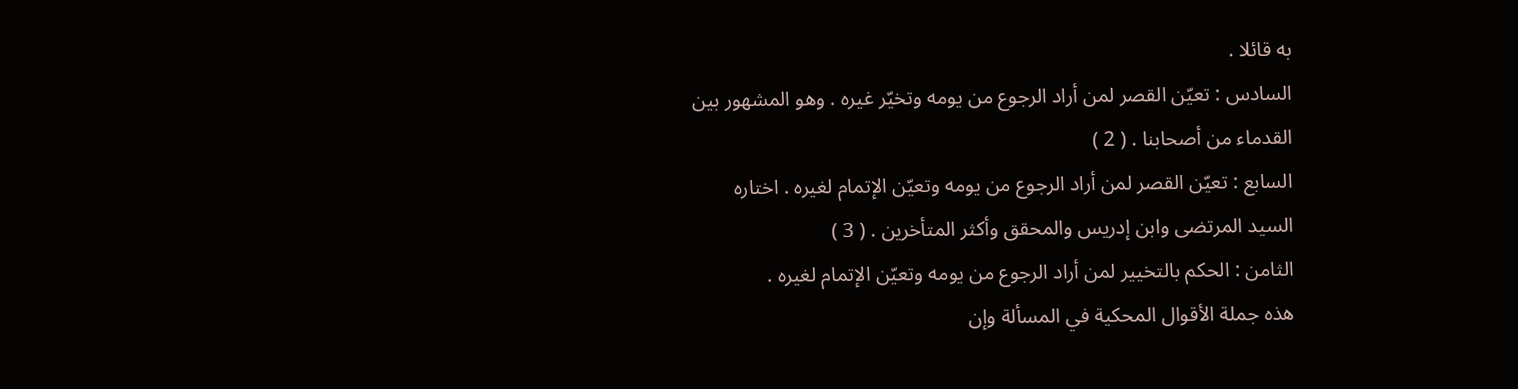به قائلا .
السادس : تعيّن القصر لمن أراد الرجوع من يومه وتخيّر غيره . وهو المشهور بين
القدماء من أصحابنا . ( 2 )
السابع : تعيّن القصر لمن أراد الرجوع من يومه وتعيّن الإتمام لغيره . اختاره
السيد المرتضى وابن إدريس والمحقق وأكثر المتأخرين . ( 3 )
الثامن : الحكم بالتخيير لمن أراد الرجوع من يومه وتعيّن الإتمام لغيره .
هذه جملة الأقوال المحكية في المسألة وإن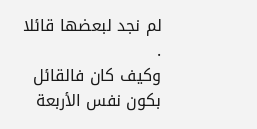لم نجد لبعضها قائلا .
وكيف كان فالقائل بكون نفس الأربعة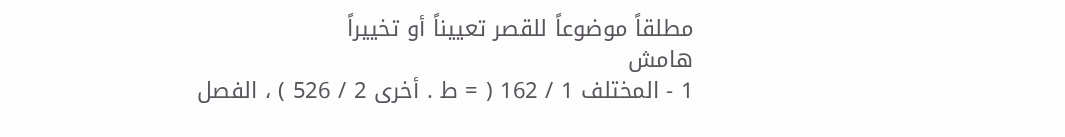مطلقاً موضوعاً للقصر تعييناً أو تخييراً
هامش
1 - المختلف 1 / 162 ( = ط . أخرى 2 / 526 ) ، الفصل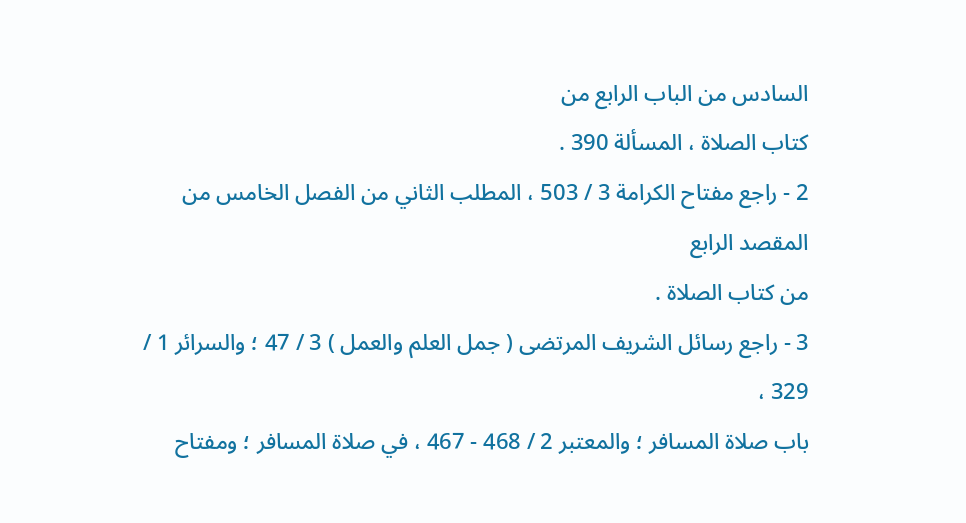السادس من الباب الرابع من
كتاب الصلاة ، المسألة 390 .
2 - راجع مفتاح الكرامة 3 / 503 ، المطلب الثاني من الفصل الخامس من المقصد الرابع
من كتاب الصلاة .
3 - راجع رسائل الشريف المرتضى ( جمل العلم والعمل ) 3 / 47 ؛ والسرائر 1 / 329 ،
باب صلاة المسافر ؛ والمعتبر 2 / 468 - 467 ، في صلاة المسافر ؛ ومفتاح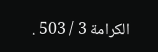الكرامة 3 / 503 .